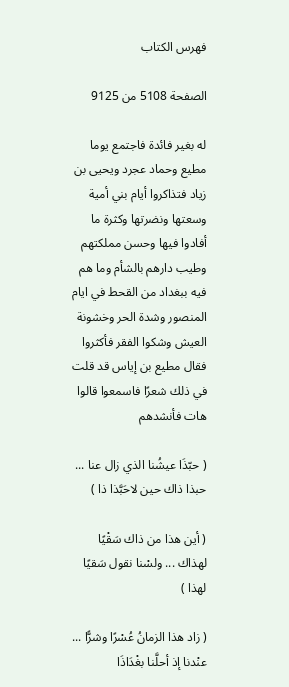فهرس الكتاب

الصفحة 5108 من 9125

له بغير فائدة فاجتمع يوما مطيع وحماد عجرد ويحيى بن زياد فتذاكروا أيام بني أمية وسعتها ونضرتها وكثرة ما أفادوا فيها وحسن مملكتهم وطيب دارهم بالشأم وما هم فيه ببغداد من القحط في ايام المنصور وشدة الحر وخشونة العيش وشكوا الفقر فأكثروا فقال مطيع بن إياس قد قلت في ذلك شعرًا فاسمعوا قالوا هات فأنشدهم

( حبّذَا عيشُنا الذي زال عنا ... حبذا ذاك حين لاحَبَّذا ذا )

( أين هذا من ذاك سَقْيًا لهذاك ... ولسْنا نقول سَقيًا لهذا )

( زاد هذا الزمانُ عُسْرًا وشرًّا ... عنْدنا إذ أحلَّنا بغْدَاذَا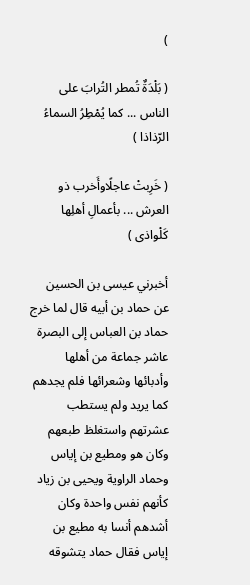)

( بَلْدَةٌ تُمطر التُرابَ على الناس ... كما يُمْطِرُ السماءُ الرّذاذا )

( خَرِبتْ عاجلًاوأَخرب ذو العرش ... بأعمالِ أهلِها كَلْواذى )

أخبرني عيسى بن الحسين عن حماد بن أبيه قال لما خرج حماد بن العباس إلى البصرة عاشر جماعة من أهلها وأدبائها وشعرائها فلم يجدهم كما يريد ولم يستطب عشرتهم واستغلظ طبعهم وكان هو ومطيع بن إياس وحماد الراوية ويحيى بن زياد كأنهم نفس واحدة وكان أشدهم أنسا به مطيع بن إياس فقال حماد يتشوقه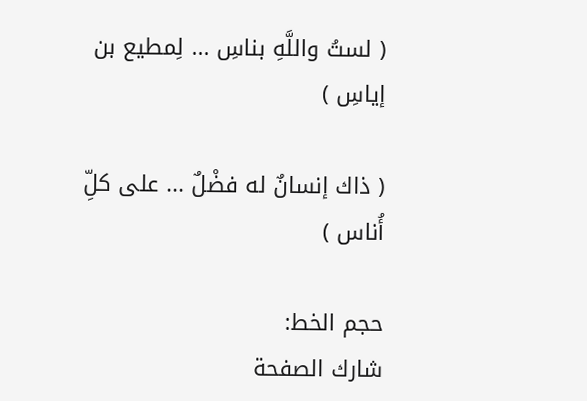( لستُ واللَّهِ بناسِ ... لِمطيع بن إياسِ )

( ذاك إنسانٌ له فضْلٌ ... على كلِّ أُناس )

حجم الخط:
شارك الصفحة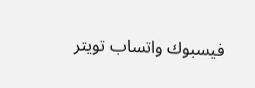فيسبوك واتساب تويتر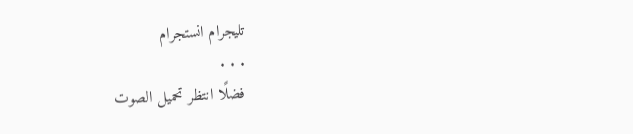تليجرام انستجرام
. . .
فضلًا انتظر تحميل الصوت